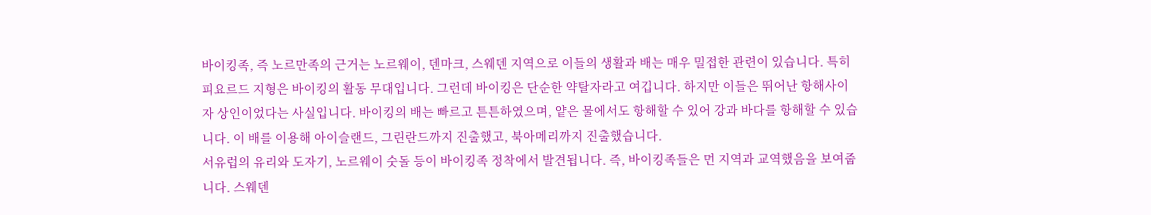바이킹족, 즉 노르만족의 근거는 노르웨이, 덴마크, 스웨덴 지역으로 이들의 생활과 배는 매우 밀접한 관련이 있습니다. 특히 피요르드 지형은 바이킹의 활동 무대입니다. 그런데 바이킹은 단순한 약탈자라고 여깁니다. 하지만 이들은 뛰어난 항해사이자 상인이었다는 사실입니다. 바이킹의 배는 빠르고 튼튼하였으며, 얕은 물에서도 항해할 수 있어 강과 바다를 항해할 수 있습니다. 이 배를 이용해 아이슬랜드, 그린란드까지 진출했고, 북아메리까지 진출했습니다.
서유럽의 유리와 도자기, 노르웨이 숫돌 등이 바이킹족 정착에서 발견됩니다. 즉, 바이킹족들은 먼 지역과 교역했음을 보여줍니다. 스웨덴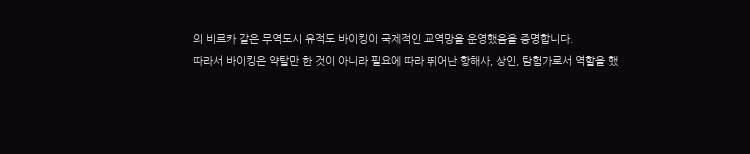의 비르카 같은 무역도시 유적도 바이킹이 국제적인 교역망을 운영했음을 증명합니다.
따라서 바이킹은 약탈만 한 것이 아니라 필요에 따라 뛰어난 항해사, 상인, 탐험가로서 역할을 했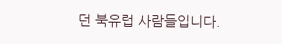던 북유럽 사람들입니다.